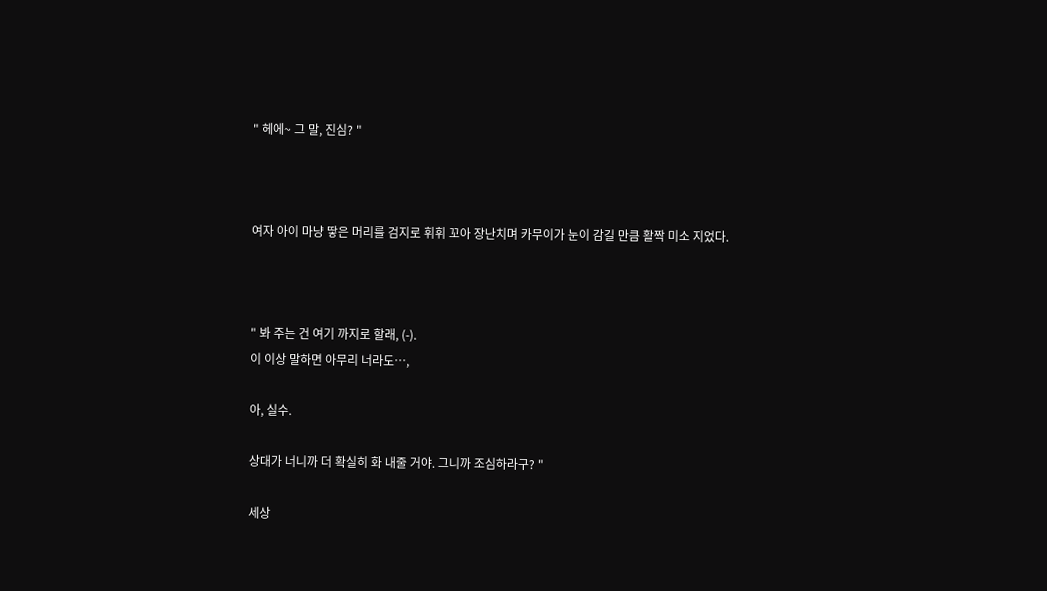" 헤에~ 그 말, 진심? "



여자 아이 마냥 땋은 머리를 검지로 휘휘 꼬아 장난치며 카무이가 눈이 감길 만큼 활짝 미소 지었다.



" 봐 주는 건 여기 까지로 할래, (-).
이 이상 말하면 아무리 너라도…,

아, 실수.

상대가 너니까 더 확실히 화 내줄 거야. 그니까 조심하라구? "

세상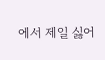에서 제일 싫어